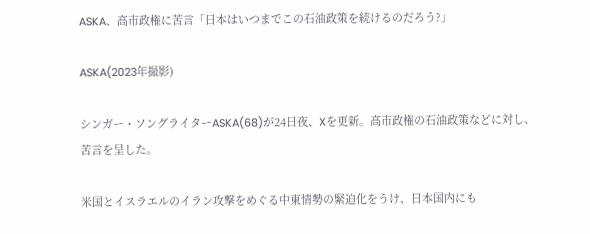ASKA、高市政権に苦言「日本はいつまでこの石油政策を続けるのだろう?」

ASKA(2023年撮影)

シンガー・ソングライターASKA(68)が24日夜、Xを更新。高市政権の石油政策などに対し、苦言を呈した。

米国とイスラエルのイラン攻撃をめぐる中東情勢の緊迫化をうけ、日本国内にも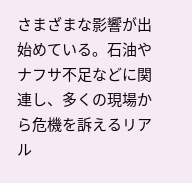さまざまな影響が出始めている。石油やナフサ不足などに関連し、多くの現場から危機を訴えるリアル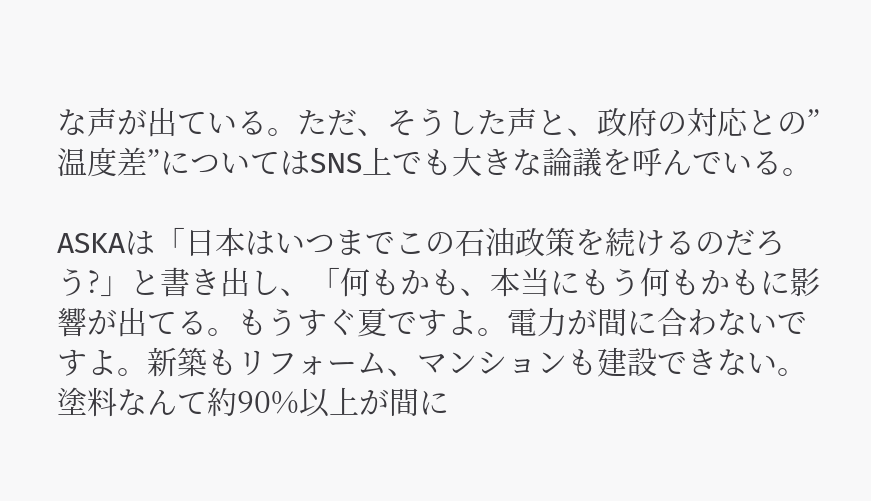な声が出ている。ただ、そうした声と、政府の対応との”温度差”についてはSNS上でも大きな論議を呼んでいる。

ASKAは「日本はいつまでこの石油政策を続けるのだろう?」と書き出し、「何もかも、本当にもう何もかもに影響が出てる。もうすぐ夏ですよ。電力が間に合わないですよ。新築もリフォーム、マンションも建設できない。塗料なんて約90%以上が間に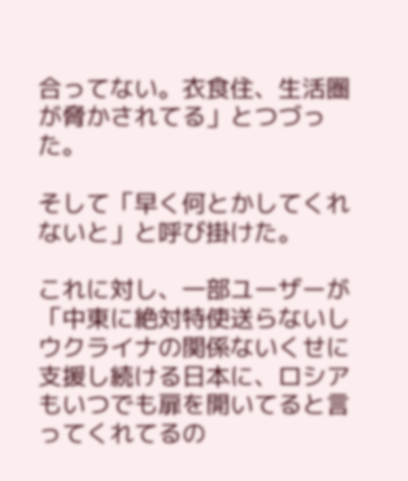合ってない。衣食住、生活圏が脅かされてる」とつづった。

そして「早く何とかしてくれないと」と呼び掛けた。

これに対し、一部ユーザーが「中東に絶対特使送らないしウクライナの関係ないくせに支援し続ける日本に、ロシアもいつでも扉を開いてると言ってくれてるの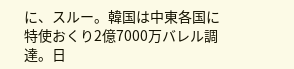に、スルー。韓国は中東各国に特使おくり2億7000万バレル調達。日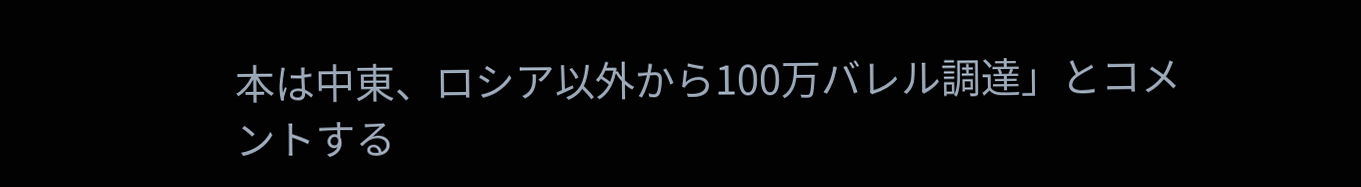本は中東、ロシア以外から100万バレル調達」とコメントする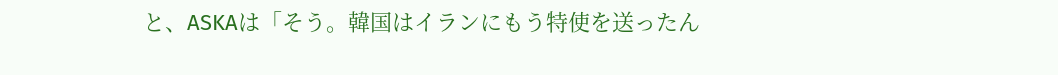と、ASKAは「そう。韓国はイランにもう特使を送ったん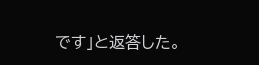です」と返答した。